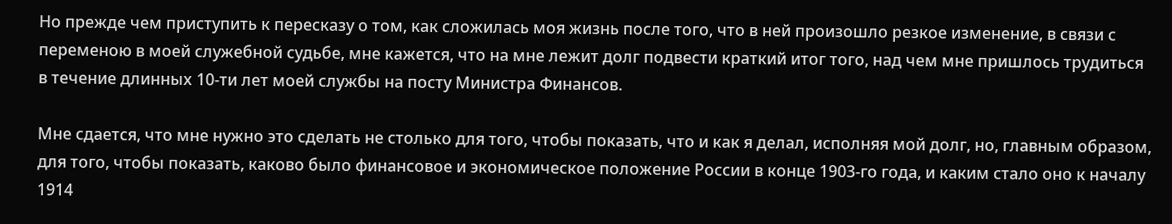Но прежде чем приступить к пересказу о том, как сложилась моя жизнь после того, что в ней произошло резкое изменение, в связи с переменою в моей служебной судьбе, мне кажется, что на мне лежит долг подвести краткий итог того, над чем мне пришлось трудиться в течение длинных 10-ти лет моей службы на посту Министра Финансов.

Mне сдается, что мне нужно это сделать не столько для того, чтобы показать, что и как я делал, исполняя мой долг, но, главным образом, для того, чтобы показать, каково было финансовое и экономическое положение России в конце 1903-го года, и каким стало оно к началу 1914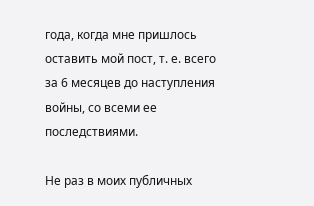года, когда мне пришлось оставить мой пост, т. е. всего за 6 месяцев до наступления войны, со всеми ее последствиями.

Не раз в моих публичных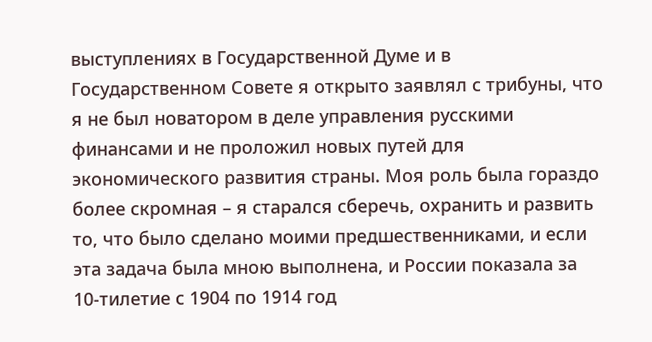выступлениях в Государственной Думе и в Государственном Совете я открыто заявлял с трибуны, что я не был новатором в деле управления русскими финансами и не проложил новых путей для экономического развития страны. Моя роль была гораздо более скромная – я старался сберечь, охранить и развить то, что было сделано моими предшественниками, и если эта задача была мною выполнена, и России показала за 10-тилетие с 1904 по 1914 год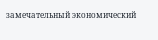замечательный экономический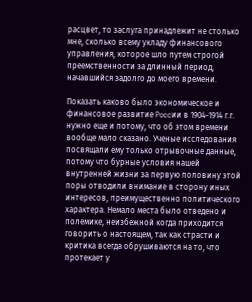расцвет, то заслуга принадлежит не столько мне, сколько всему укладу финансового управления, которое шло путем строгой преемственности за длинный период, начавшийся задолго до моего времени.

Показать каково было экономическое и финансовое развитие Poccии в 1904-1914 г.г. нужно еще и потому, что об этом времени вообще мало сказано. Ученые исследования посвящали ему только отрывочные данные, потому что бурные условия нашей внутренней жизни за первую половину этой поры отводили внимание в сторону иных интересов, преимущественно политического характера. Немало места было отведено и полемике, неизбежной когда приходится говорить о настоящем, так как страсти и критика всегда обрушиваются на то, что протекает у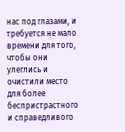нас под глазами, и требуется не мало времени для того, чтобы они улеглись и очистили место для более беспристрастного и справедливого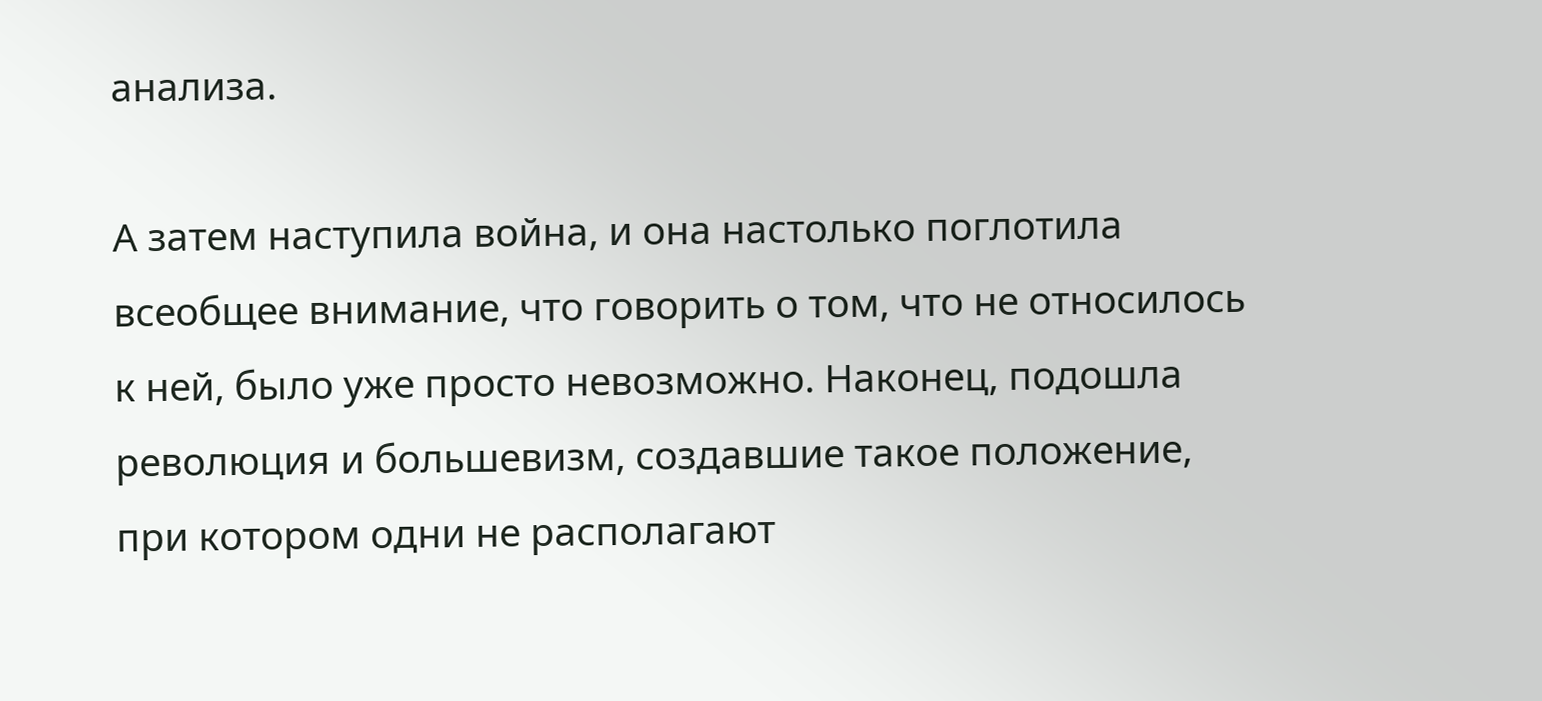анализа.

А затем наступила война, и она настолько поглотила всеобщее внимание, что говорить о том, что не относилось к ней, было уже просто невозможно. Наконец, подошла революция и большевизм, создавшие такое положение, при котором одни не располагают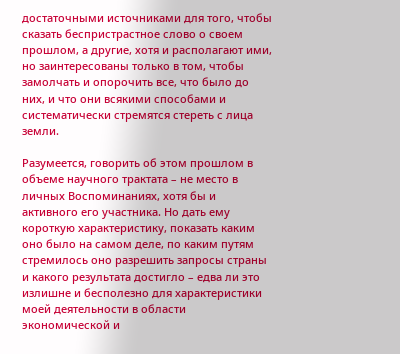достаточными источниками для того, чтобы сказать беспристрастное слово о своем прошлом, а другие, хотя и располагают ими, но заинтересованы только в том, чтобы замолчать и опорочить все, что было до них, и что они всякими способами и систематически стремятся стереть с лица земли.

Разумеется, говорить об этом прошлом в объеме научного трактата – не место в личных Воспоминаниях, хотя бы и активного его участника. Но дать ему короткую характеристику, показать каким оно было на самом деле, по каким путям стремилось оно разрешить запросы страны и какого результата достигло – едва ли это излишне и бесполезно для характеристики моей деятельности в области экономической и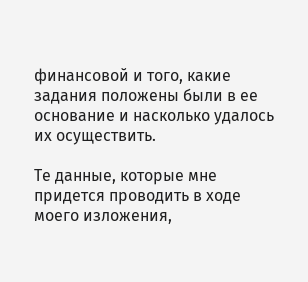финансовой и того, какие задания положены были в ее основание и насколько удалось их осуществить.

Те данные, которые мне придется проводить в ходе моего изложения,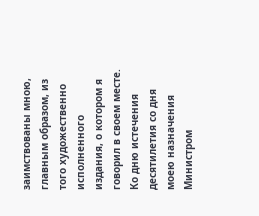заимствованы мною, главным образом, из того художественно исполненного издания, о котором я говорил в своем месте. Ко дню истечения десятилетия со дня моею назначения Министром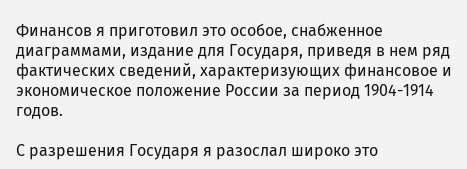Финансов я приготовил это особое, снабженное диаграммами, издание для Государя, приведя в нем ряд фактических сведений, характеризующих финансовое и экономическое положение России за период 1904-1914 годов.

С разрешения Государя я разослал широко это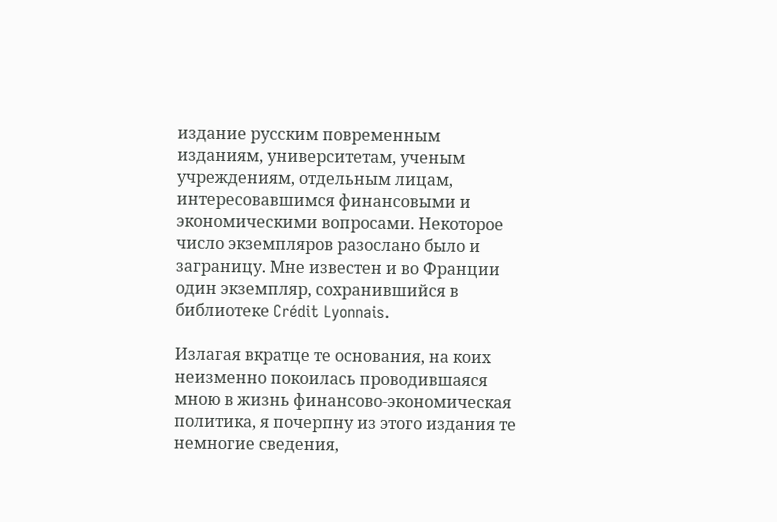издание русским повременным изданиям, университетам, ученым учреждениям, отдельным лицам, интересовавшимся финансовыми и экономическими вопросами. Некоторое число экземпляров разослано было и заграницу. Мне известен и во Франции один экземпляр, сохранившийся в библиотеке Crédit Lyonnais.

Излагая вкратце те основания, на коих неизменно покоилась проводившаяся мною в жизнь финансово-экономическая политика, я почерпну из этого издания те немногие сведения,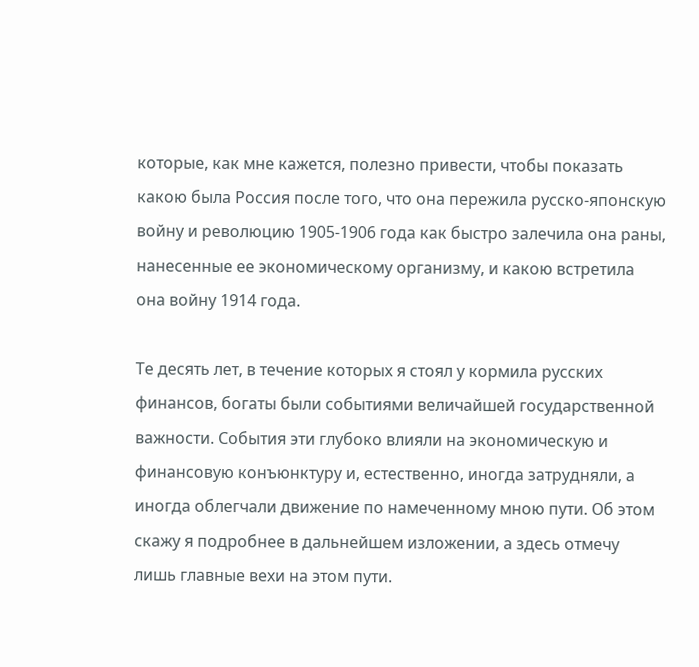которые, как мне кажется, полезно привести, чтобы показать какою была Россия после того, что она пережила русско-японскую войну и революцию 1905-1906 года как быстро залечила она раны, нанесенные ее экономическому организму, и какою встретила она войну 1914 года.

Те десять лет, в течение которых я стоял у кормила русских финансов, богаты были событиями величайшей государственной важности. События эти глубоко влияли на экономическую и финансовую конъюнктуру и, естественно, иногда затрудняли, а иногда облегчали движение по намеченному мною пути. Об этом скажу я подробнее в дальнейшем изложении, а здесь отмечу лишь главные вехи на этом пути.